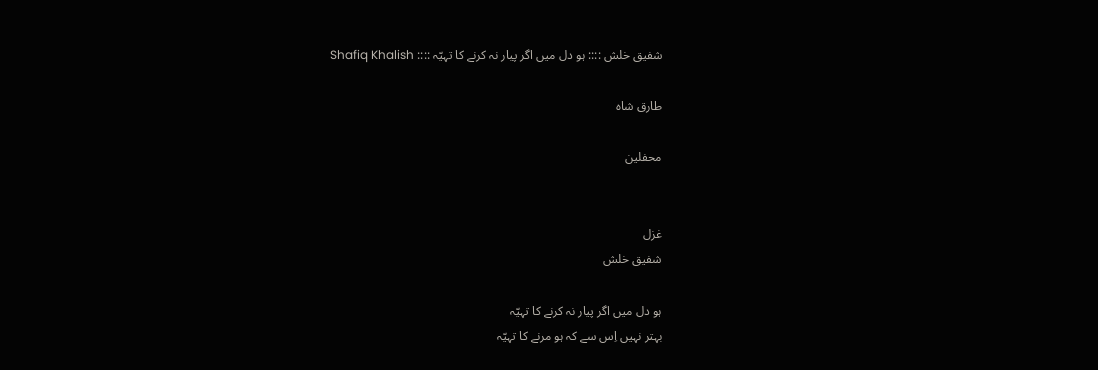شفیق خلش :::: ہو دل میں اگر پیار نہ کرنے کا تہیّہ :::: Shafiq Khalish

طارق شاہ

محفلین


غزل
شفیق خلش

ہو دل میں اگر پیار نہ کرنے کا تہیّہ
بہتر نہیں اِس سے کہ ہو مرنے کا تہیّہ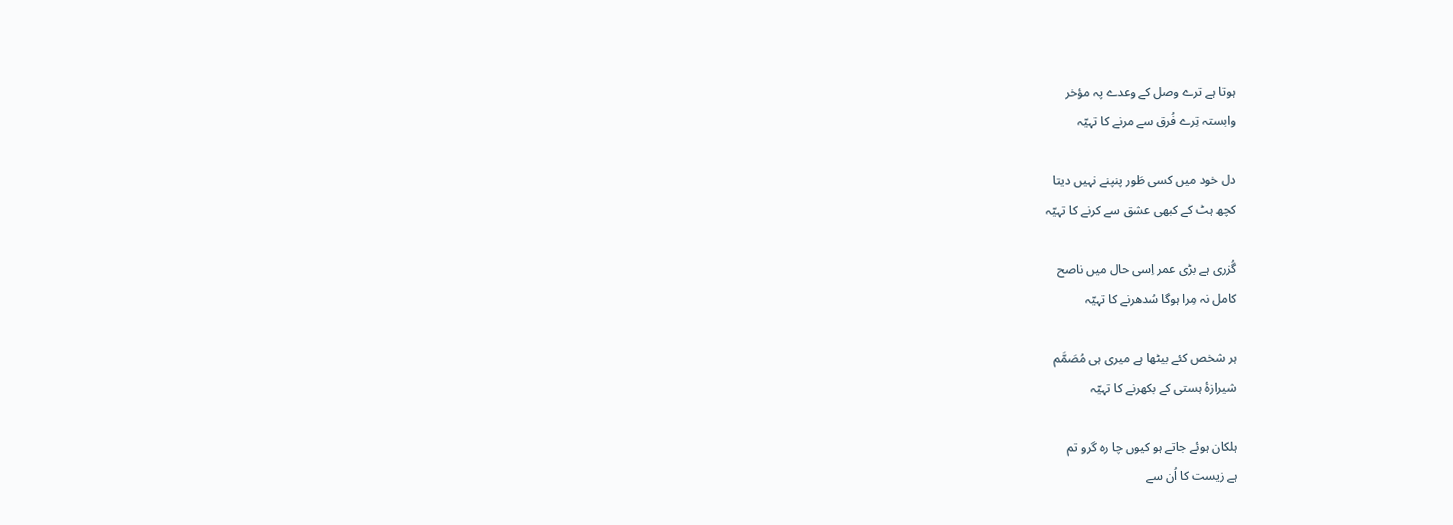ہوتا ہے ترے وصل کے وعدے پہ مؤخر
وابستہ تِرے فُرق سے مرنے کا تہیّہ

دل خود میں کسی طَور پنپنے نہیں دیتا
کچھ ہٹ کے کبھی عشق سے کرنے کا تہیّہ

گُزری ہے بڑی عمر اِسی حال میں ناصح
کامل نہ مِرا ہوگا سُدھرنے کا تہیّہ

ہر شخص کئے بیٹھا ہے میری ہی مُصَمَّم
شیرازۂ ہستی کے بکھرنے کا تہیّہ

ہلکان ہوئے جاتے ہو کیوں چا رہ گرو تم
ہے زیست کا اُن سے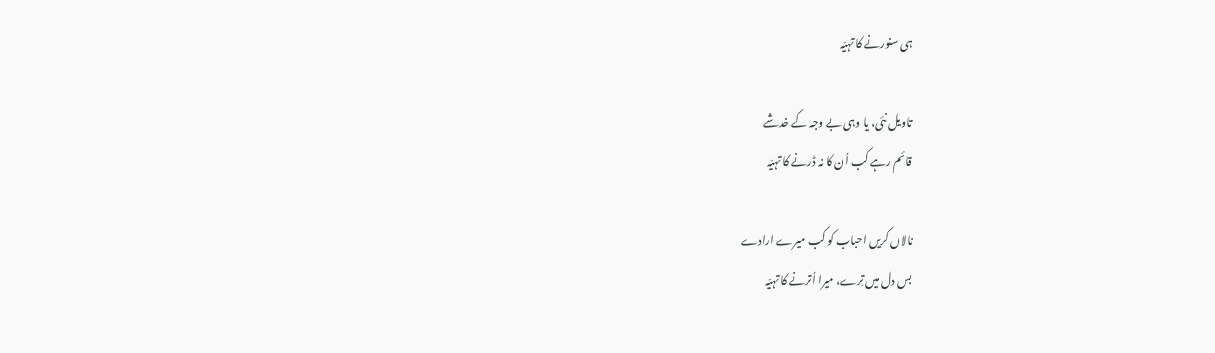ہی سنورنے کا تہیّہ

تاویل نئی، یا وہی بے وجہ کے خدشے
قائم رہے کب اُن کا نہ ڈرنے کا تہیّہ

نالاں کریں احباب کو کب میرے ارادے
بس دل میں تِرے، میرا اُترنے کا تہیّہ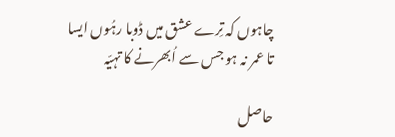چاہوں کہ تِرے عشق میں ڈوبا رہُوں ایسا
تا عمر نہ ہو جس سے اُبھرنے کا تہیّہ

حاصل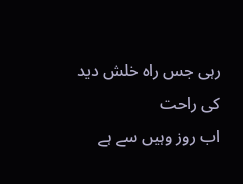رہی جس راہ خلش دید کی راحت
اب روز وہیں سے ہے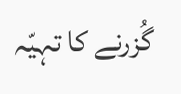گُزرنے کا تہیّہ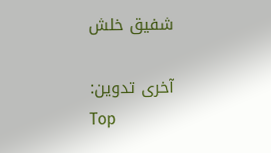شفیق خلش

آخری تدوین:
Top